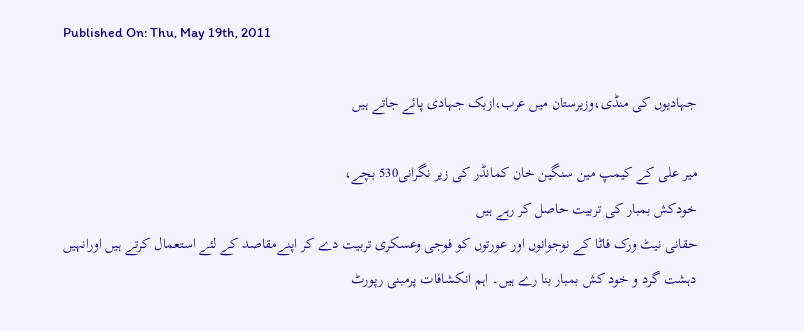Published On: Thu, May 19th, 2011

جہادیوں کی منڈی،وزیرستان میں عرب،ازبک جہادی پائے جاتے ہیں

میر علی کے کیمپ مین سنگین خان کمانڈر کی زیر نگرانی530 بچے،
خودکش بمبار کی تربیت حاصل کر رہے ہیں
حقانی نیٹ ورک فاٹا کے نوجوانوں اور عورتوں کو فوجی وعسکری تربیت دے کر اپنےمقاصد کے لئے استعمال کرتے ہیں اورانہیں دہشت گرد و خود کش بمبار بنا رے ہیں۔ اہم انکشافات پرمبنی رپورٹ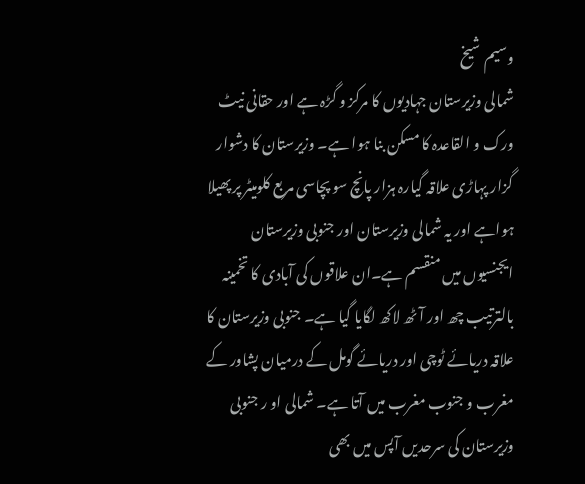وسیم شیخ
شمالی وزیرستان جہادیوں کا مرکز و گڑہ ہے اور حقانی نیٹ ورک و القاعدہ کا مسکن بنا ہوا ہے۔ وزیرستان کا دشوار گزار پہاڑی علاقہ گیارہ ہزار پانچ سو پچاسی مربع کلومیٹر پر پھیلا ہواہے اور یہ شمالی وزیرستان اور جنوبی وزیرستان ایجنسیوں میں منقسم ہے۔ان علاقوں کی آبادی کا تخمینہ بالترتیب چھ اور آٹھ لاکھ لگایا گیا ہے۔ جنوبی وزیرستان کا علاقہ دریائے ٹوچی اور دریائے گومل کے درمیان پشاور کے مغرب و جنوب مغرب میں آتا ہے۔ شمالی او ر جنوبی وزیرستان کی سرحدیں آپس میں بھی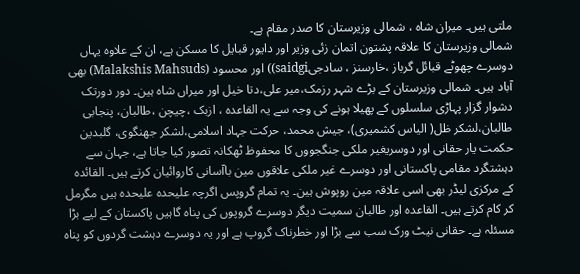ملتی ہیں۔ میران شاہ ، شمالی وزیرستان کا صدر مقام ہے۔
شمالی وزیرستان کا علاقہ پشتون اتمان زئی وزیر اور دایور قبایل کا مسکن ہے، ان کے علاوہ یہاں دوسرے چھوٹے قبائل گرباز ،خارسنز ، سادجیsaidgi)) اور محسود (Malakshis Mahsuds) بھی آباد ہیں۔ شمالی وزیرستان کے بڑے شہر رزمک،میر علی،دتا خیل اور میراں شاہ ہین۔ دور دورتک دشوار گزار پہاڑی سلسلوں کے پھیلا ہونے کی وجہ سے یہ القاعدہ ، ازبک ،چیچن ،طالبان، پنجابی طالبان،لشکر ظل( الیاس کشمیری)، جیش محمد، حرکت جہاد اسلامی،لشکر جھنگوی، گلبدین حکمت یار حقانی اور دوسریغیر ملکی جنگجووں کا محفوظ ٹھکانہ تصور کیا جاتا ہے، جہان سے دہشتگرد مقامی پاکستانی اور دوسرے غیر ملکی علاقوں مین باآسانی کاروائیان کرتے ہیں۔ القائدہ کے مرکزی لیڈر بھی اسی علاقہ مین روپوش ہین۔ یہ تمام گروپس اگرچہ علیحدہ علیحدہ ہیں مگرمل کر کام کرتے ہیں۔ القاعدہ اور طالبان سمیت دیگر دوسرے گروپوں کی پناہ گاہیں پاکستان کے لیے بڑا مسئلہ ہے۔ حقانی نیٹ ورک سب سے بڑا اور خطرناک گروپ ہے اور یہ دوسرے دہشت گردوں کو پناہ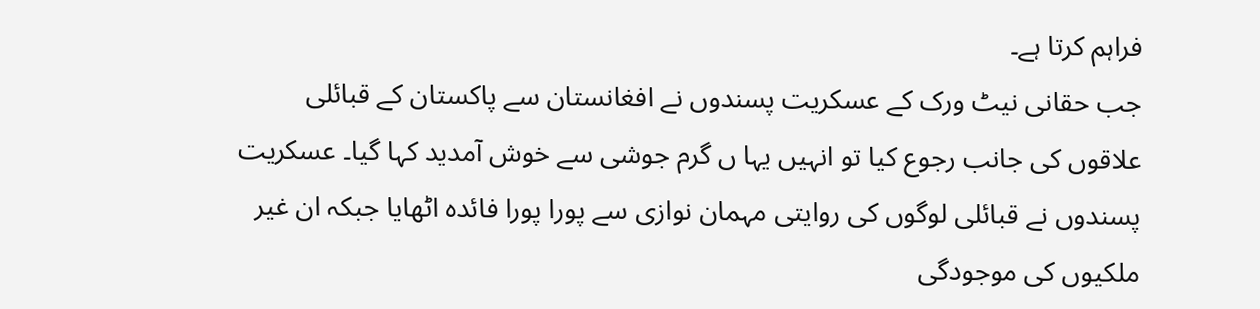فراہم کرتا ہے۔
جب حقانی نیٹ ورک کے عسکریت پسندوں نے افغانستان سے پاکستان کے قبائلی علاقوں کی جانب رجوع کیا تو انہیں یہا ں گرم جوشی سے خوش آمدید کہا گیا۔ عسکریت پسندوں نے قبائلی لوگوں کی روایتی مہمان نوازی سے پورا پورا فائدہ اٹھایا جبکہ ان غیر ملکیوں کی موجودگی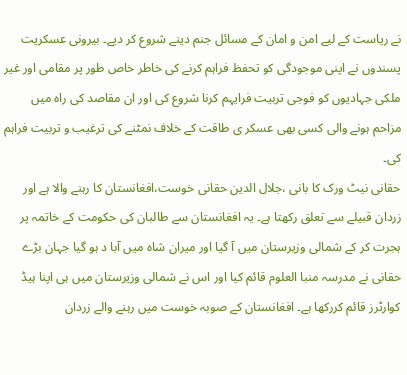نے ریاست کے لیے امن و امان کے مسائل جنم دینے شروع کر دیے۔ بیرونی عسکریت پسندوں نے اپنی موجودگی کو تحفظ فراہم کرنے کی خاطر خاص طور پر مقامی اور غیر ملکی جہادیوں کو فوجی تربیت فرایہم کرنا شروع کی اور ان مقاصد کی راہ میں مزاحم ہونے والی کسی بھی عسکر ی طاقت کے خلاف نمٹنے کی ترغیب و تربیت فراہم کی۔
حقانی نیٹ ورک کا بانی ،جلال الدین حقانی خوست،افغانستان کا رہنے والا ہے اور زردان قبیلے سے تعلق رکھتا ہے۔ یہ افغانستان سے طالبان کی حکومت کے خاتمہ پر ہجرت کر کے شمالی وزیرستان میں آ گیا اور میران شاہ میں آبا د ہو گیا جہان بڑے حقانی نے مدرسہ منبا العلوم قائم کیا اور اس نے شمالی وزیرستان میں ہی اپنا ہیڈ کوارٹرز قائم کررکھا ہے۔ افغانستان کے صوبہ خوست میں رہنے والے زردان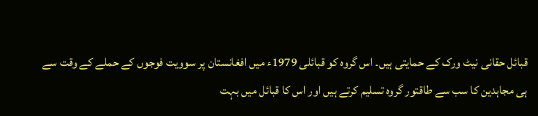قبائل حقانی نیٹ ورک کے حمایتی ہیں۔ اس گروہ کو قبائلی 1979ء میں افغانستان پر سوویت فوجوں کے حملے کے وقت سے ہی مجاہدین کا سب سے طاقتور گروہ تسلیم کرتے ہیں اور اس کا قبائل میں بہت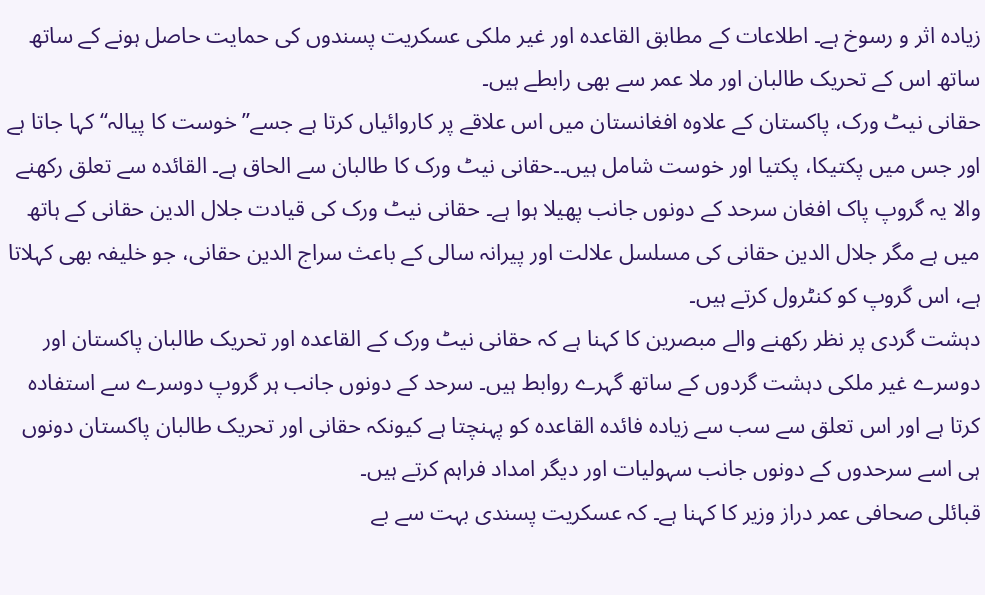زیادہ اثر و رسوخ ہے۔ اطلاعات کے مطابق القاعدہ اور غیر ملکی عسکریت پسندوں کی حمایت حاصل ہونے کے ساتھ ساتھ اس کے تحریک طالبان اور ملا عمر سے بھی رابطے ہیں۔
حقانی نیٹ ورک، پاکستان کے علاوہ افغانستان میں اس علاقے پر کاروائیاں کرتا ہے جسے’’خوست کا پیالہ‘‘ کہا جاتا ہے اور جس میں پکتیکا، پکتیا اور خوست شامل ہیں۔۔حقانی نیٹ ورک کا طالبان سے الحاق ہے۔ القائدہ سے تعلق رکھنے والا یہ گروپ پاک افغان سرحد کے دونوں جانب پھیلا ہوا ہے۔ حقانی نیٹ ورک کی قیادت جلال الدین حقانی کے ہاتھ میں ہے مگر جلال الدین حقانی کی مسلسل علالت اور پیرانہ سالی کے باعث سراج الدین حقانی، جو خلیفہ بھی کہلاتا ہے، اس گروپ کو کنٹرول کرتے ہیں۔
دہشت گردی پر نظر رکھنے والے مبصرین کا کہنا ہے کہ حقانی نیٹ ورک کے القاعدہ اور تحریک طالبان پاکستان اور دوسرے غیر ملکی دہشت گردوں کے ساتھ گہرے روابط ہیں۔ سرحد کے دونوں جانب ہر گروپ دوسرے سے استفادہ کرتا ہے اور اس تعلق سے سب سے زیادہ فائدہ القاعدہ کو پہنچتا ہے کیونکہ حقانی اور تحریک طالبان پاکستان دونوں ہی اسے سرحدوں کے دونوں جانب سہولیات اور دیگر امداد فراہم کرتے ہیں۔
قبائلی صحافی عمر دراز وزیر کا کہنا ہے۔ کہ عسکریت پسندی بہت سے بے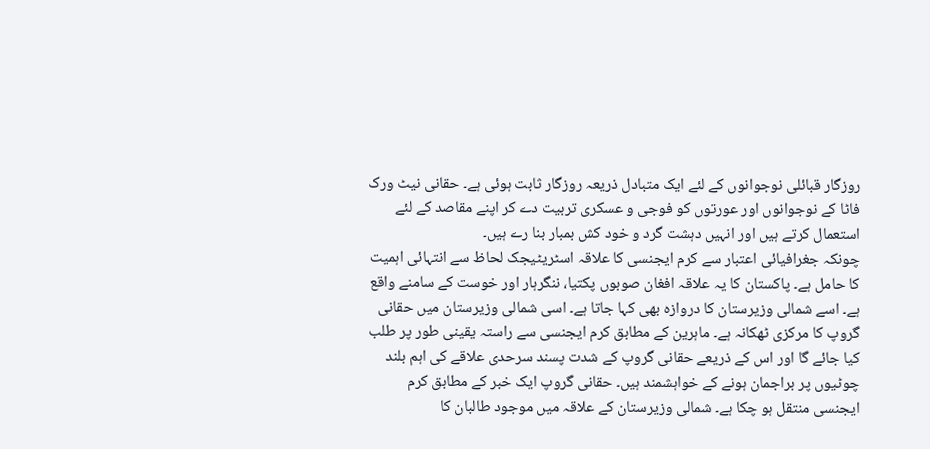روزگار قبائلی نوجوانوں کے لئے ایک متبادل ذریعہ روزگار ثابت ہوئی ہے۔ حقانی نیٹ ورک فاٹا کے نوجوانوں اور عورتوں کو فوجی و عسکری تربیت دے کر اپنے مقاصد کے لئے استعمال کرتے ہیں اور انہیں دہشت گرد و خود کش بمبار بنا رے ہیں۔
چونکہ جغرافیائی اعتبار سے کرم ایجنسی کا علاقہ اسٹریٹیجک لحاظ سے انتہائی اہمیت کا حامل ہے۔ پاکستان کا یہ علاقہ افغان صوبوں پکتیا، ننگرہار اور خوست کے سامنے واقع ہے۔ اسے شمالی وزیرستان کا دروازہ بھی کہا جاتا ہے۔ اسی شمالی وزیرستان میں حقانی گروپ کا مرکزی ٹھکانہ ہے۔ ماہرین کے مطابق کرم ایجنسی سے راستہ یقینی طور پر طلب کیا جائے گا اور اس کے ذریعے حقانی گروپ کے شدت پسند سرحدی علاقے کی اہم بلند چوٹیوں پر براجمان ہونے کے خواہشمند ہیں۔ حقانی گروپ ایک خبر کے مطابق کرم ایجنسی منتقل ہو چکا ہے۔ شمالی وزیرستان کے علاقہ میں موجود طالبان کا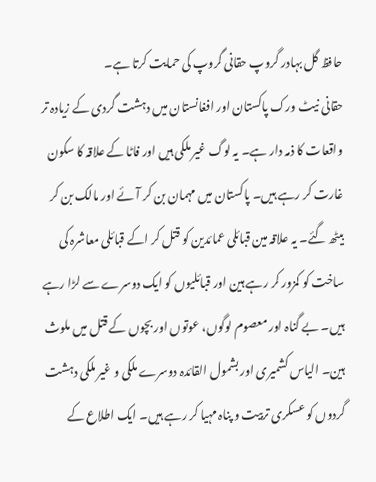حافظ گل بہادر گروپ حقانی گروپ کی حمایت کرتا ہے۔
حقانی نیٹ ورک پاکستان اور افغانستان میں دہشت گردی کے زیادہ تر واقعات کا ذمہ دار ہے۔ یہ لوگ غیر ملکی ہیں اور فاٹا کے علاقہ کا سکون غارت کر رہے ہیں۔ پاکستان میں مہمان بن کر آئے اور مالک بن کر بیٹھ گئے۔ یہ علاقہ مین قبائلی عمائدین کو قتل کر اکے قبائلی معاشرہ کی ساخت کو کمزور کر رہے ہین اور قبائلیوں کو ایک دوسرے سے لڑا رہے ہیں۔ بے گناہ اور معصوم لوگوں، عوتوں اور بچوں کے قتل میں ملوث ہین۔ الیاس کشمیری اور بشمول القائدہ دوسرے ملکی و غیر ملکی دہشت گردوں کو عسکری تربیت و پناہ مہیا کر رہے ہیں۔ ایک اطلاع کے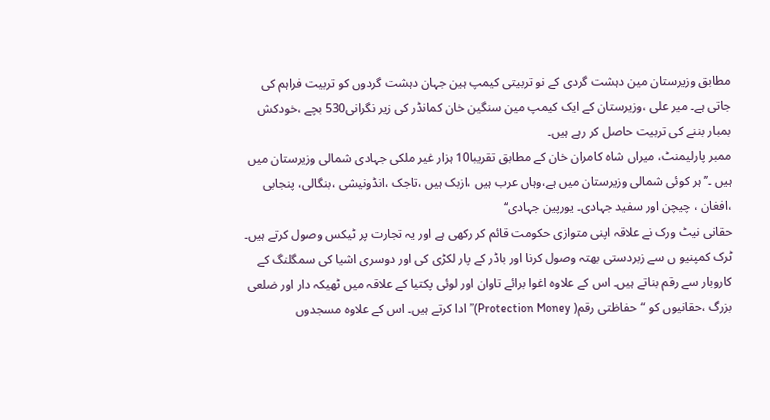مطابق وزیرستان مین دہشت گردی کے نو تربیتی کیمپ ہین جہان دہشت گردوں کو تربیت فراہم کی جاتی ہے۔ میر علی ،وزیرستان کے ایک کیمپ مین سنگین خان کمانڈر کی زیر نگرانی530 بچے ،خودکش بمبار بننے کی تربیت حاصل کر رہے ہیں۔
ممبر پارلیمنٹ، میراں شاہ کامران خان کے مطابق تقریبا10 ہزار غیر ملکی جہادی شمالی وزیرستان میں ہیں ۔’’ہر کوئی شمالی وزیرستان میں ہے،وہاں عرب ہیں ،ازبک ہیں ،تاجک ،انڈونیشی ،بنگالی، پنجابی ،افغان ، چیچن اور سفید جہادی۔ یورپین جہادی‘‘
حقانی نیٹ ورک نے علاقہ اپنی متوازی حکومت قائم کر رکھی ہے اور یہ تجارت پر ٹیکس وصول کرتے ہیں۔ ٹرک کمپنیو ں سے زبردستی بھتہ وصول کرنا اور باڈر کے پار لکڑی کی اور دوسری اشیا کی سمگلنگ کے کاروبار سے رقم بناتے ہیں۔ اس کے علاوہ اغوا برائے تاوان اور لوئی پکتیا کے علاقہ میں ٹھیکہ دار اور ضلعی بزرگ ،حقانیوں کو “حفاظتی رقم( Protection Money)” ادا کرتے ہیں۔ اس کے علاوہ مسجدوں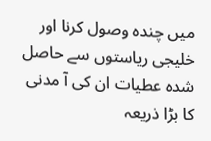میں چندہ وصول کرنا اور خلیجی ریاستوں سے حاصل شدہ عطیات ان کی آ مدنی کا بڑا ذریعہ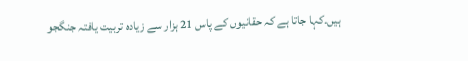ہیں۔کہا جاتا ہے کہ حقانیوں کے پاس 21 ہزار سے زیادہ تربیت یافتہ جنگجو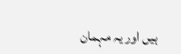ہیں اور یہ مہمان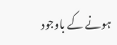ہونے کے باوجود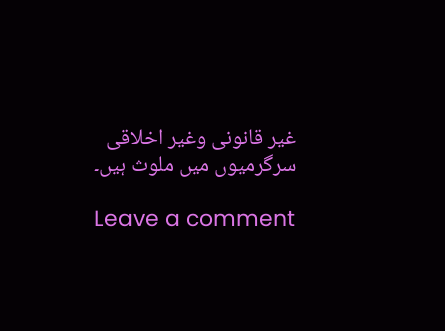غیر قانونی وغیر اخلاقی سرگرمیوں میں ملوث ہیں۔

Leave a comment